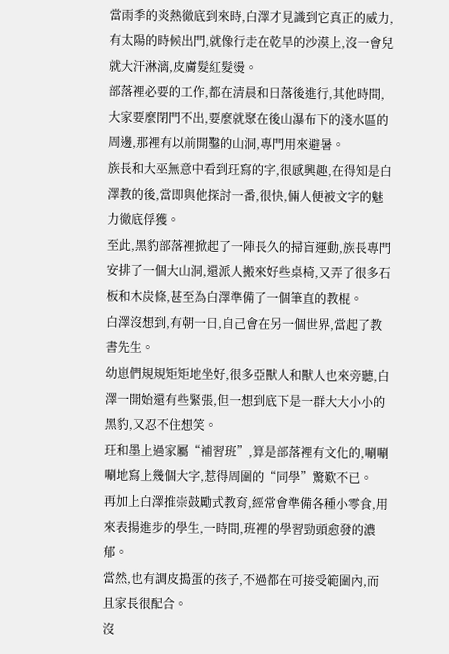當雨季的炎熱徹底到來時,白澤才見識到它真正的威力,有太陽的時候出門,就像行走在乾旱的沙漠上,沒一會兒就大汗淋漓,皮膚髮紅髮燙。
部落裡必要的工作,都在清晨和日落後進行,其他時間,大家要麼閉門不出,要麼就聚在後山瀑布下的淺水區的周邊,那裡有以前開鑿的山洞,專門用來避暑。
族長和大巫無意中看到玨寫的字,很感興趣,在得知是白澤教的後,當即與他探討一番,很快,倆人便被文字的魅力徹底俘獲。
至此,黑豹部落裡掀起了一陣長久的掃盲運動,族長專門安排了一個大山洞,還派人搬來好些桌椅,又弄了很多石板和木炭條,甚至為白澤準備了一個筆直的教棍。
白澤沒想到,有朝一日,自己會在另一個世界,當起了教書先生。
幼崽們規規矩矩地坐好,很多亞獸人和獸人也來旁聽,白澤一開始還有些緊張,但一想到底下是一群大大小小的黑豹,又忍不住想笑。
玨和墨上過家屬“補習班”,算是部落裡有文化的,唰唰唰地寫上幾個大字,惹得周圍的“同學”驚歎不已。
再加上白澤推崇鼓勵式教育,經常會準備各種小零食,用來表揚進步的學生,一時間,班裡的學習勁頭愈發的濃郁。
當然,也有調皮搗蛋的孩子,不過都在可接受範圍內,而且家長很配合。
沒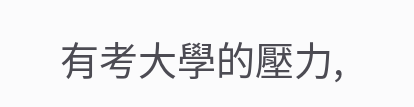有考大學的壓力,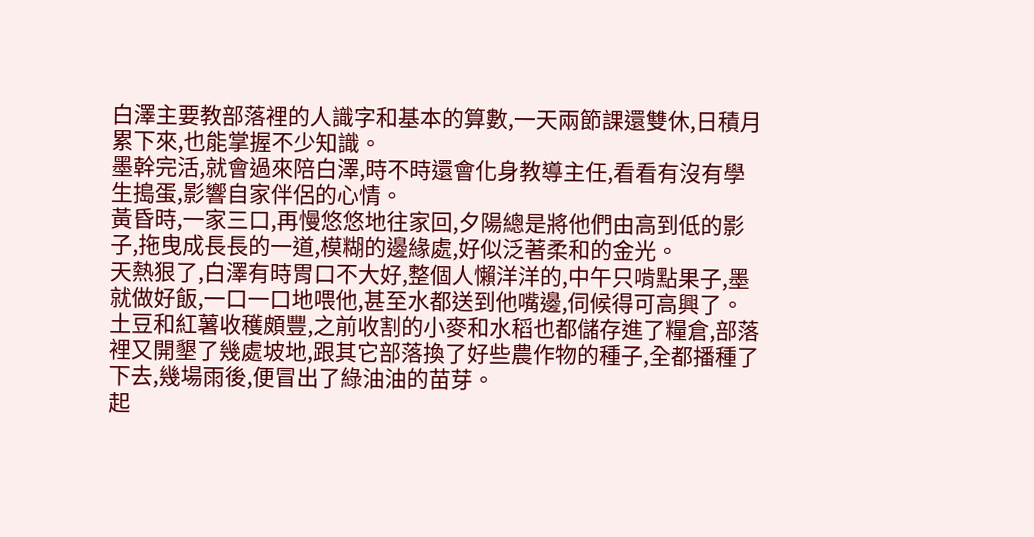白澤主要教部落裡的人識字和基本的算數,一天兩節課還雙休,日積月累下來,也能掌握不少知識。
墨幹完活,就會過來陪白澤,時不時還會化身教導主任,看看有沒有學生搗蛋,影響自家伴侶的心情。
黃昏時,一家三口,再慢悠悠地往家回,夕陽總是將他們由高到低的影子,拖曳成長長的一道,模糊的邊緣處,好似泛著柔和的金光。
天熱狠了,白澤有時胃口不大好,整個人懶洋洋的,中午只啃點果子,墨就做好飯,一口一口地喂他,甚至水都送到他嘴邊,伺候得可高興了。
土豆和紅薯收穫頗豐,之前收割的小麥和水稻也都儲存進了糧倉,部落裡又開墾了幾處坡地,跟其它部落換了好些農作物的種子,全都播種了下去,幾場雨後,便冒出了綠油油的苗芽。
起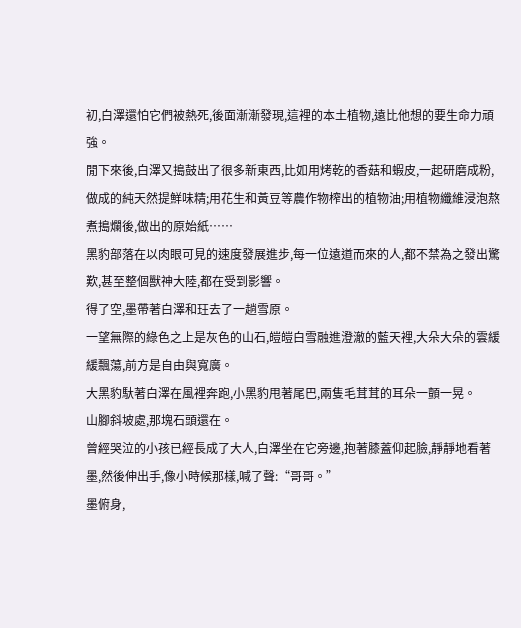初,白澤還怕它們被熱死,後面漸漸發現,這裡的本土植物,遠比他想的要生命力頑強。
閒下來後,白澤又搗鼓出了很多新東西,比如用烤乾的香菇和蝦皮,一起研磨成粉,做成的純天然提鮮味精;用花生和黃豆等農作物榨出的植物油;用植物纖維浸泡熬煮搗爛後,做出的原始紙……
黑豹部落在以肉眼可見的速度發展進步,每一位遠道而來的人,都不禁為之發出驚歎,甚至整個獸神大陸,都在受到影響。
得了空,墨帶著白澤和玨去了一趟雪原。
一望無際的綠色之上是灰色的山石,皚皚白雪融進澄澈的藍天裡,大朵大朵的雲緩緩飄蕩,前方是自由與寬廣。
大黑豹馱著白澤在風裡奔跑,小黑豹甩著尾巴,兩隻毛茸茸的耳朵一顫一晃。
山腳斜坡處,那塊石頭還在。
曾經哭泣的小孩已經長成了大人,白澤坐在它旁邊,抱著膝蓋仰起臉,靜靜地看著墨,然後伸出手,像小時候那樣,喊了聲:“哥哥。”
墨俯身,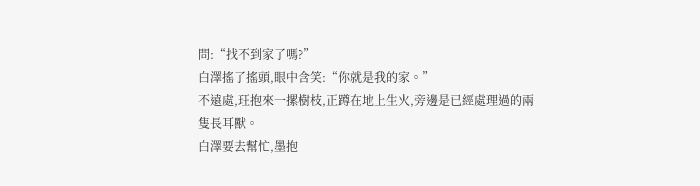問:“找不到家了嗎?”
白澤搖了搖頭,眼中含笑:“你就是我的家。”
不遠處,玨抱來一摞樹枝,正蹲在地上生火,旁邊是已經處理過的兩隻長耳獸。
白澤要去幫忙,墨抱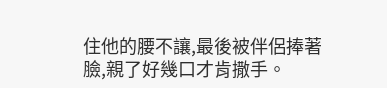住他的腰不讓,最後被伴侶捧著臉,親了好幾口才肯撒手。